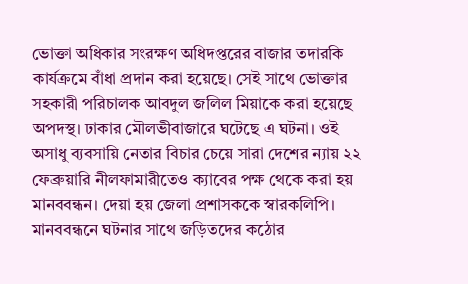ভোক্তা অধিকার সংরক্ষণ অধিদপ্তরের বাজার তদারকি কার্যক্রমে বাঁধা প্রদান করা হয়েছে। সেই সাথে ভোক্তার সহকারী পরিচালক আবদুল জলিল মিয়াকে করা হয়েছে অপদস্থ। ঢাকার মৌলভীবাজারে ঘটেছে এ ঘটনা। ওই অসাধু ব্যবসায়ি নেতার বিচার চেয়ে সারা দেশের ন্যায় ২২ ফেব্রুয়ারি নীলফামারীতেও ক্যাবের পক্ষ থেকে করা হয় মানববন্ধন। দেয়া হয় জেলা প্রশাসককে স্বারকলিপি। মানববন্ধনে ঘটনার সাথে জড়িতদের কঠোর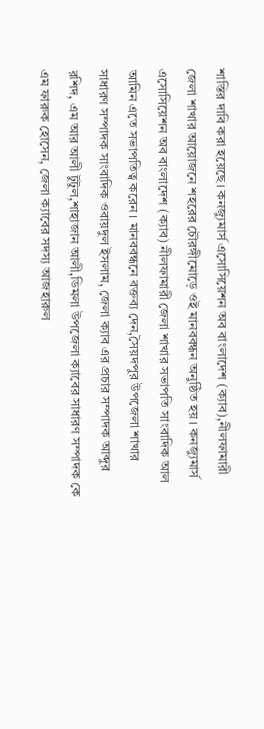শাস্তির দাবি করা হয়েছে। কনজ্যুমার্স এসোসিয়েশন অব বাংলাদেশ (ক্যাব),নীলফামারী জেলা শাখার আয়োজনে শহরের চৌরঙ্গীমোড়ে ওই মানববন্ধন অনুষ্ঠিত হয়। কনজ্যুমার্স এসোসিয়েশন অব বাংলাদেশ (ক্যাব) নীলফামারী জেলা শাখার সভাপতি সাংবাদিক আল আমিন এতে সভাপতিত্ব করেন। মানববন্ধনে বক্তব্য দেন,সৈয়দপুর উপজেলা শাখার সাধারণ সম্পাদক সাংবাদিক ওবায়দুল ইসলাম, জেলা ক্যাব এর প্রচার সম্পাদক আব্দুর রশিদ, এম আর আলী টুটুল,শাহাজান আলী,ডিমলা উপজেলা ক্যাবের সাধারণ সম্পাদক কে এম ফারুক হোসেন, জেলা ক্যাবের সদস্য আজহারুল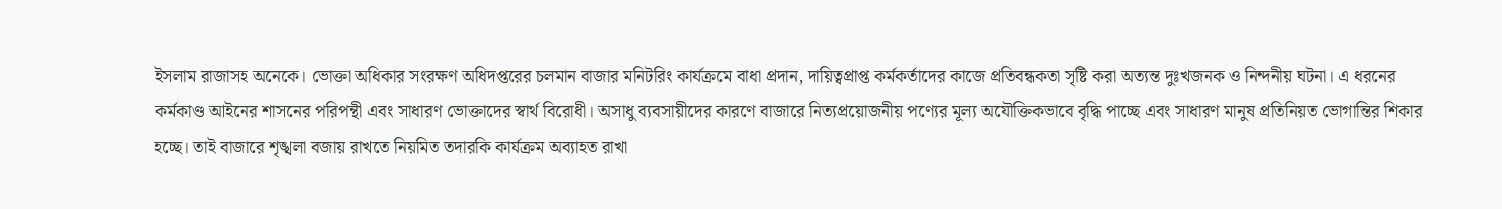ইসলাম রাজাসহ অনেকে। ভোক্তা অধিকার সংরক্ষণ অধিদপ্তরের চলমান বাজার মনিটরিং কার্যক্রমে বাধা প্রদান, দায়িত্বপ্রাপ্ত কর্মকর্তাদের কাজে প্রতিবন্ধকতা সৃষ্টি করা অত্যন্ত দুঃখজনক ও নিন্দনীয় ঘটনা। এ ধরনের কর্মকাণ্ড আইনের শাসনের পরিপন্থী এবং সাধারণ ভোক্তাদের স্বার্থ বিরোধী। অসাধু ব্যবসায়ীদের কারণে বাজারে নিত্যপ্রয়োজনীয় পণ্যের মূল্য অযৌক্তিকভাবে বৃদ্ধি পাচ্ছে এবং সাধারণ মানুষ প্রতিনিয়ত ভোগান্তির শিকার হচ্ছে। তাই বাজারে শৃঙ্খলা বজায় রাখতে নিয়মিত তদারকি কার্যক্রম অব্যাহত রাখা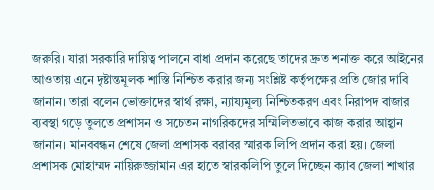জরুরি। যারা সরকারি দায়িত্ব পালনে বাধা প্রদান করেছে তাদের দ্রুত শনাক্ত করে আইনের আওতায় এনে দৃষ্টান্তমূলক শাস্তি নিশ্চিত করার জন্য সংশ্লিষ্ট কর্তৃপক্ষের প্রতি জোর দাবি জানান। তারা বলেন ভোক্তাদের স্বার্থ রক্ষা, ন্যায্যমূল্য নিশ্চিতকরণ এবং নিরাপদ বাজার ব্যবস্থা গড়ে তুলতে প্রশাসন ও সচেতন নাগরিকদের সম্মিলিতভাবে কাজ করার আহ্বান জানান। মানববন্ধন শেষে জেলা প্রশাসক বরাবর স্মারক লিপি প্রদান করা হয়। জেলা প্রশাসক মোহাম্মদ নায়িরুজ্জামান এর হাতে স্বারকলিপি তুলে দিচ্ছেন ক্যাব জেলা শাখার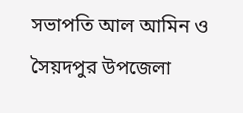সভাপতি আল আমিন ও সৈয়দপুর উপজেলা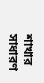শাখার সাধারণ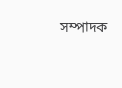সম্পাদক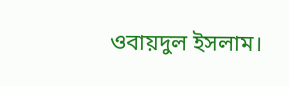ওবায়দুল ইসলাম।